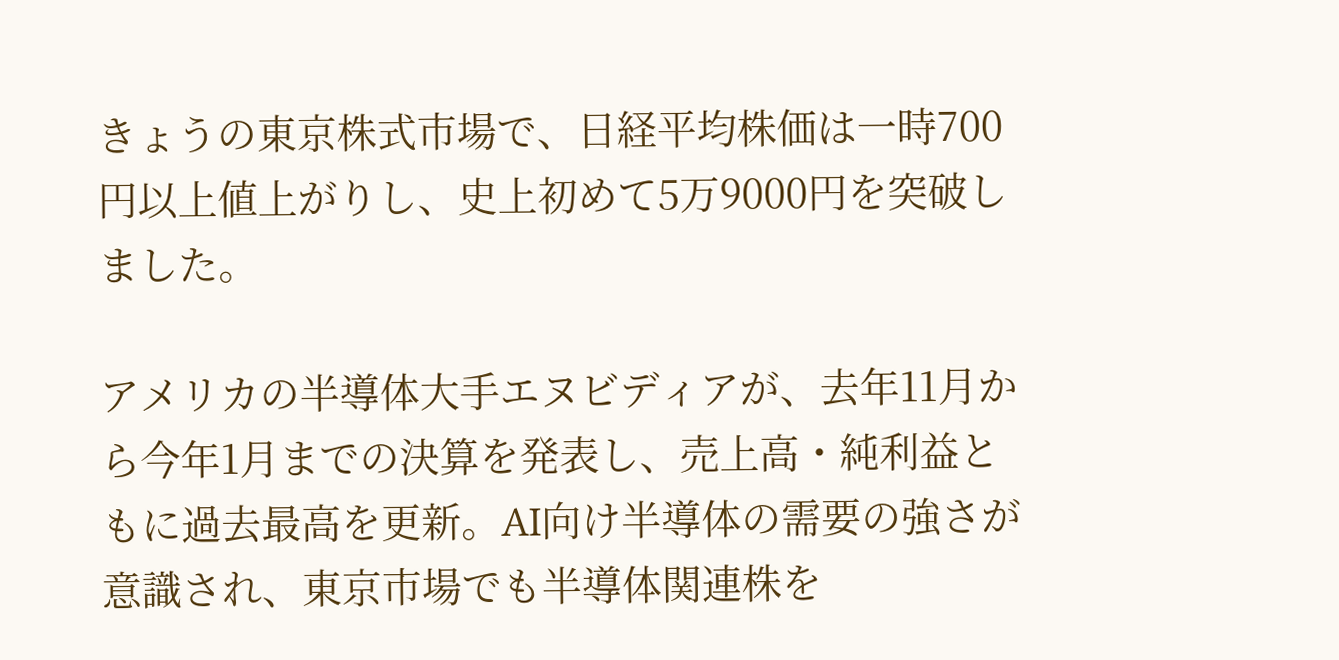きょうの東京株式市場で、日経平均株価は一時700円以上値上がりし、史上初めて5万9000円を突破しました。

アメリカの半導体大手エヌビディアが、去年11月から今年1月までの決算を発表し、売上高・純利益ともに過去最高を更新。AI向け半導体の需要の強さが意識され、東京市場でも半導体関連株を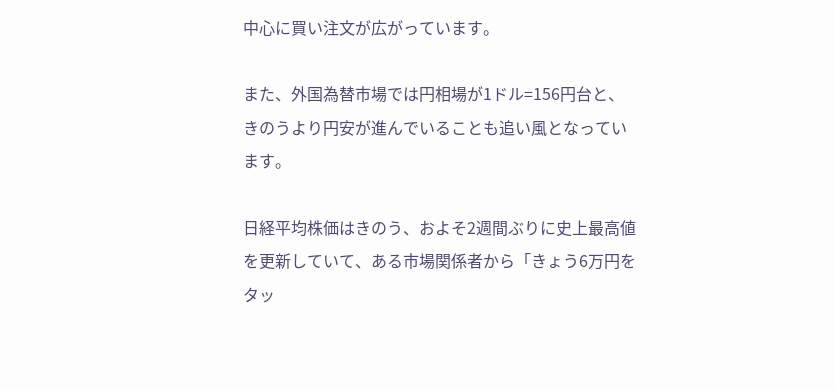中心に買い注文が広がっています。

また、外国為替市場では円相場が1ドル=156円台と、きのうより円安が進んでいることも追い風となっています。

日経平均株価はきのう、およそ2週間ぶりに史上最高値を更新していて、ある市場関係者から「きょう6万円をタッ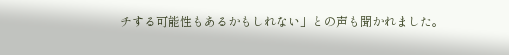チする可能性もあるかもしれない」との声も聞かれました。